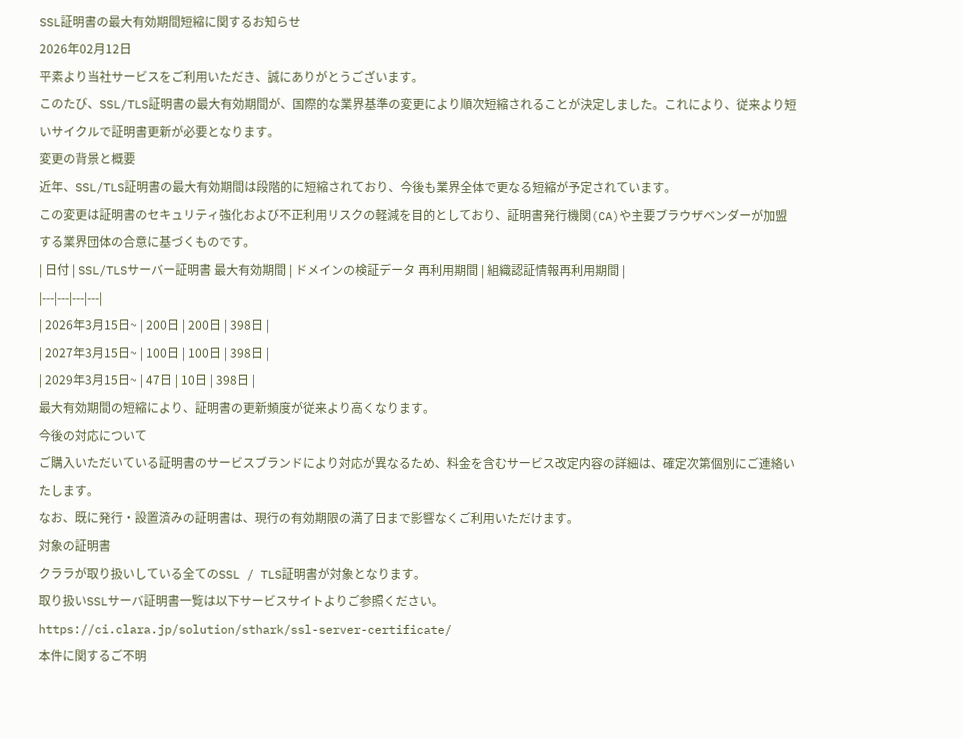SSL証明書の最大有効期間短縮に関するお知らせ
2026年02月12日
平素より当社サービスをご利用いただき、誠にありがとうございます。
このたび、SSL/TLS証明書の最大有効期間が、国際的な業界基準の変更により順次短縮されることが決定しました。これにより、従来より短いサイクルで証明書更新が必要となります。
変更の背景と概要
近年、SSL/TLS証明書の最大有効期間は段階的に短縮されており、今後も業界全体で更なる短縮が予定されています。
この変更は証明書のセキュリティ強化および不正利用リスクの軽減を目的としており、証明書発行機関(CA)や主要ブラウザベンダーが加盟する業界団体の合意に基づくものです。
| 日付 | SSL/TLSサーバー証明書 最大有効期間 | ドメインの検証データ 再利用期間 | 組織認証情報再利用期間 |
|---|---|---|---|
| 2026年3月15日~ | 200日 | 200日 | 398日 |
| 2027年3月15日~ | 100日 | 100日 | 398日 |
| 2029年3月15日~ | 47日 | 10日 | 398日 |
最大有効期間の短縮により、証明書の更新頻度が従来より高くなります。
今後の対応について
ご購入いただいている証明書のサービスブランドにより対応が異なるため、料金を含むサービス改定内容の詳細は、確定次第個別にご連絡いたします。
なお、既に発行・設置済みの証明書は、現行の有効期限の満了日まで影響なくご利用いただけます。
対象の証明書
クララが取り扱いしている全てのSSL / TLS証明書が対象となります。
取り扱いSSLサーバ証明書一覧は以下サービスサイトよりご参照ください。
https://ci.clara.jp/solution/sthark/ssl-server-certificate/
本件に関するご不明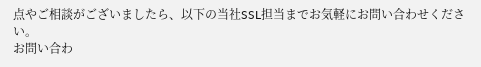点やご相談がございましたら、以下の当社SSL担当までお気軽にお問い合わせください。
お問い合わ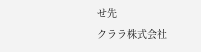せ先
クララ株式会社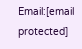Email:[email protected]